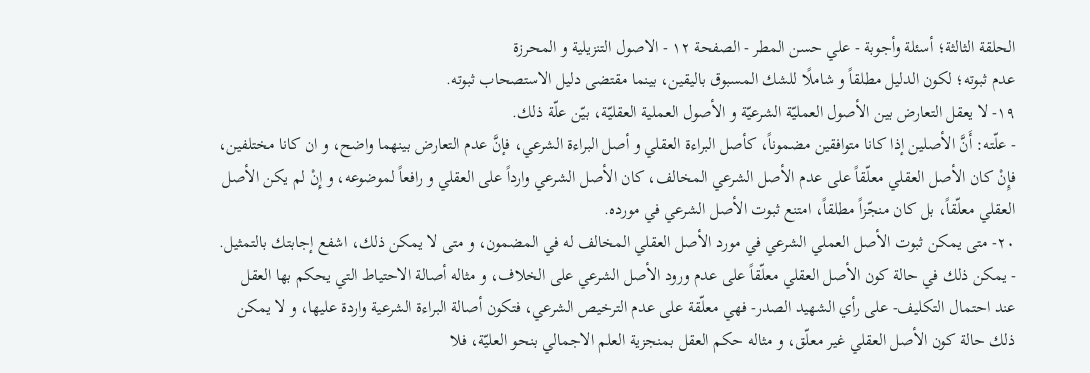الحلقة الثالثة؛ أسئلة وأجوبة - علي حسن المطر - الصفحة ١٢ - الاصول التنزيلية و المحرزة
عدم ثبوته؛ لكون الدليل مطلقاً و شاملًا للشك المسبوق باليقين، بينما مقتضى دليل الاستصحاب ثبوته.
١٩- لا يعقل التعارض بين الأصول العمليّة الشرعيّة و الأصول العملية العقليّة، بيّن علّة ذلك.
- علّته: أَنَّ الأصلين إذا كانا متوافقين مضموناً، كأصل البراءة العقلي و أصل البراءة الشرعي، فإنَّ عدم التعارض بينهما واضح، و ان كانا مختلفين، فإِنْ كان الأصل العقلي معلّقاً على عدم الأصل الشرعي المخالف، كان الأصل الشرعي وارداً على العقلي و رافعاً لموضوعه، و إِنْ لم يكن الأصل العقلي معلّقاً، بل كان منجّزاً مطلقاً، امتنع ثبوت الأصل الشرعي في مورده.
٢٠- متى يمكن ثبوت الأصل العملي الشرعي في مورد الأصل العقلي المخالف له في المضمون، و متى لا يمكن ذلك، اشفع إجابتك بالتمثيل.
- يمكن ذلك في حالة كون الأصل العقلي معلّقاً على عدم ورود الأصل الشرعي على الخلاف، و مثاله أصالة الاحتياط التي يحكم بها العقل عند احتمال التكليف- على رأي الشهيد الصدر- فهي معلّقة على عدم الترخيص الشرعي، فتكون أصالة البراءة الشرعية واردة عليها، و لا يمكن ذلك حالة كون الأصل العقلي غير معلّق، و مثاله حكم العقل بمنجزية العلم الاجمالي بنحو العليّة، فلا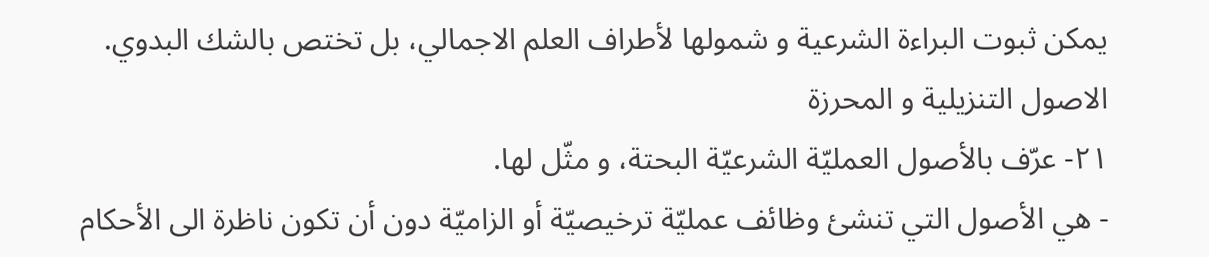يمكن ثبوت البراءة الشرعية و شمولها لأطراف العلم الاجمالي، بل تختص بالشك البدوي.
الاصول التنزيلية و المحرزة
٢١- عرّف بالأصول العمليّة الشرعيّة البحتة، و مثّل لها.
- هي الأصول التي تنشئ وظائف عمليّة ترخيصيّة أو الزاميّة دون أن تكون ناظرة الى الأحكام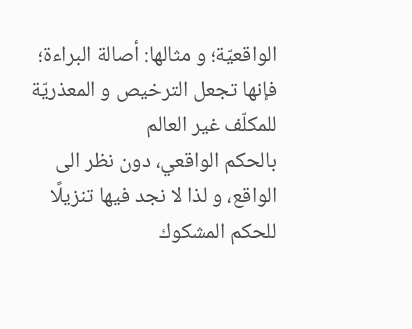الواقعيّة؛ و مثالها: أصالة البراءة؛ فإنها تجعل الترخيص و المعذريّة للمكلّف غير العالم
بالحكم الواقعي، دون نظر الى الواقع، و لذا لا نجد فيها تنزيلًا للحكم المشكوك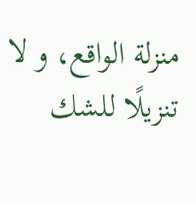منزلة الواقع، و لا تنزيلًا للشك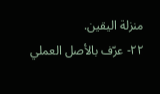منزلة اليقين.
٢٢- عرّف بالأصل العملي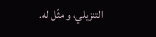التنزيلي، و مثّل له.